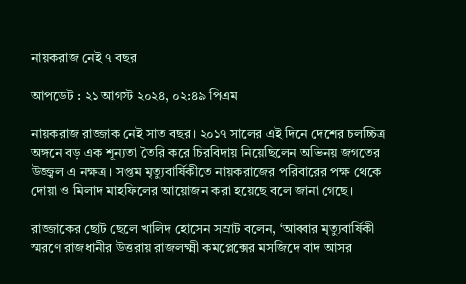নায়করাজ নেই ৭ বছর

আপডেট : ২১ আগস্ট ২০২৪, ০২:৪৯ পিএম

নায়করাজ রাজ্জাক নেই সাত বছর। ২০১৭ সালের এই দিনে দেশের চলচ্চিত্র অঙ্গনে বড় এক শূন্যতা তৈরি করে চিরবিদায় নিয়েছিলেন অভিনয় জগতের উজ্জ্বল এ নক্ষত্র। সপ্তম মৃত্যুবার্ষিকীতে নায়করাজের পরিবারের পক্ষ থেকে দোয়া ও মিলাদ মাহফিলের আয়োজন করা হয়েছে বলে জানা গেছে।

রাজ্জাকের ছোট ছেলে খালিদ হোসেন সম্রাট বলেন, ‘আব্বার মৃত্যুবার্ষিকী স্মরণে রাজধানীর উত্তরায় রাজলক্ষ্মী কমপ্লেক্সের মসজিদে বাদ আসর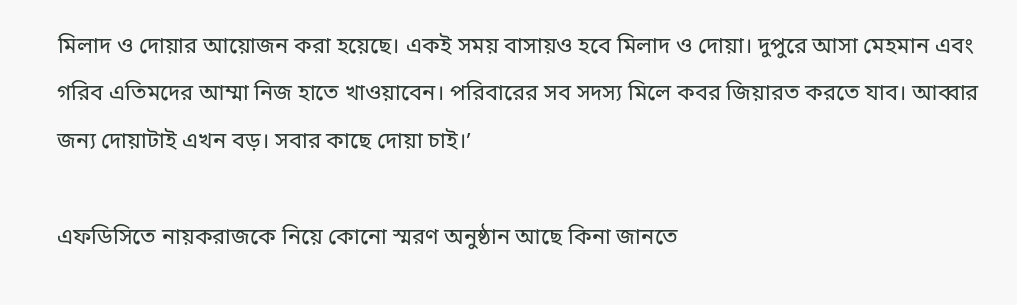মিলাদ ও দোয়ার আয়োজন করা হয়েছে। একই সময় বাসায়ও হবে মিলাদ ও দোয়া। দুপুরে আসা মেহমান এবং গরিব এতিমদের আম্মা নিজ হাতে খাওয়াবেন। পরিবারের সব সদস্য মিলে কবর জিয়ারত করতে যাব। আব্বার জন্য দোয়াটাই এখন বড়। সবার কাছে দোয়া চাই।’

এফডিসিতে নায়করাজকে নিয়ে কোনো স্মরণ অনুষ্ঠান আছে কিনা জানতে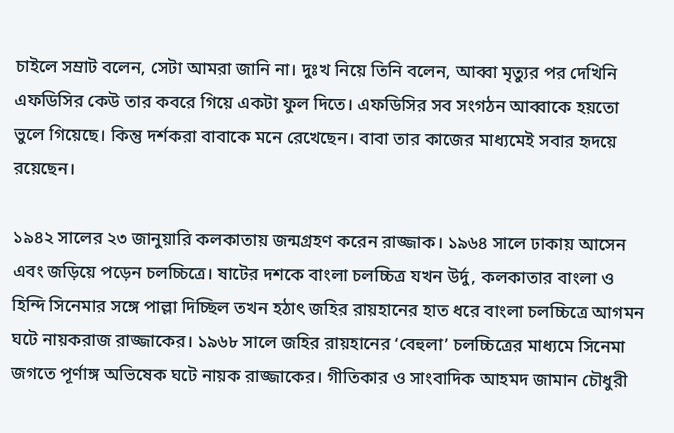চাইলে সম্রাট বলেন, সেটা আমরা জানি না। দুঃখ নিয়ে তিনি বলেন, আব্বা মৃত্যুর পর দেখিনি এফডিসির কেউ তার কবরে গিয়ে একটা ফুল দিতে। এফডিসির সব সংগঠন আব্বাকে হয়তো ভুলে গিয়েছে। কিন্তু দর্শকরা বাবাকে মনে রেখেছেন। বাবা তার কাজের মাধ্যমেই সবার হৃদয়ে রয়েছেন।

১৯৪২ সালের ২৩ জানুয়ারি কলকাতায় জন্মগ্রহণ করেন রাজ্জাক। ১৯৬৪ সালে ঢাকায় আসেন এবং জড়িয়ে পড়েন চলচ্চিত্রে। ষাটের দশকে বাংলা চলচ্চিত্র যখন উর্দু, কলকাতার বাংলা ও হিন্দি সিনেমার সঙ্গে পাল্লা দিচ্ছিল তখন হঠাৎ জহির রায়হানের হাত ধরে বাংলা চলচ্চিত্রে আগমন ঘটে নায়করাজ রাজ্জাকের। ১৯৬৮ সালে জহির রায়হানের ‘বেহুলা’ চলচ্চিত্রের মাধ্যমে সিনেমা জগতে পূর্ণাঙ্গ অভিষেক ঘটে নায়ক রাজ্জাকের। গীতিকার ও সাংবাদিক আহমদ জামান চৌধুরী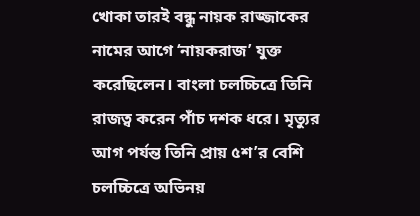খোকা তারই বন্ধু নায়ক রাজ্জাকের নামের আগে ‘নায়করাজ’ যুক্ত করেছিলেন। বাংলা চলচ্চিত্রে তিনি রাজত্ব করেন পাঁচ দশক ধরে। মৃত্যুর আগ পর্যন্ত তিনি প্রায় ৫শ’র বেশি চলচ্চিত্রে অভিনয়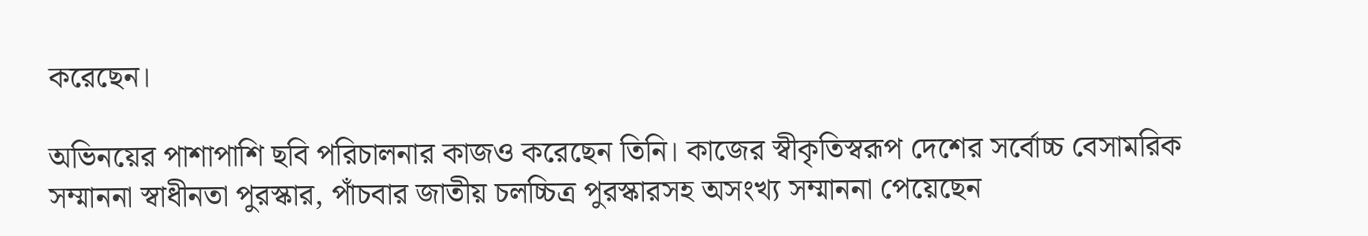করেছেন।

অভিনয়ের পাশাপাশি ছবি পরিচালনার কাজও করেছেন তিনি। কাজের স্বীকৃতিস্বরূপ দেশের সর্বোচ্চ বেসামরিক সম্মাননা স্বাধীনতা পুরস্কার, পাঁচবার জাতীয় চলচ্চিত্র পুরস্কারসহ অসংখ্য সম্মাননা পেয়েছেন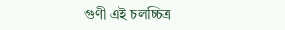গুণী এই চলচ্চিত্র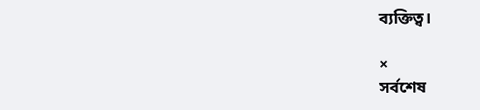ব্যক্তিত্ব।

×
সর্বশেষ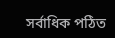সর্বাধিক পঠিত